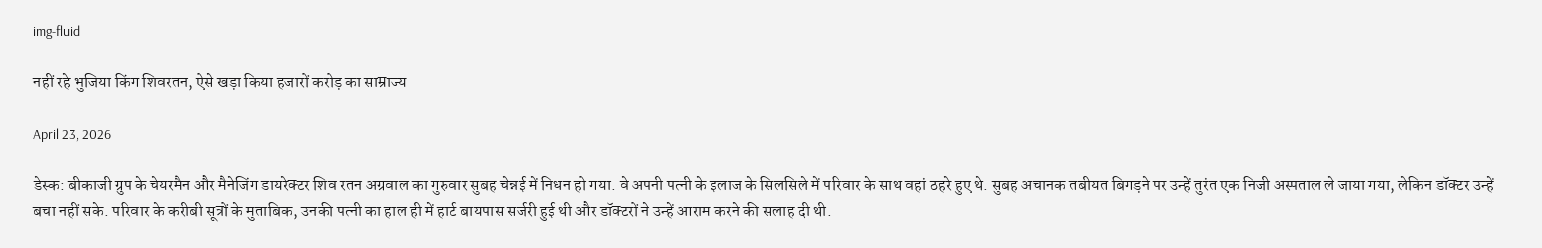img-fluid

नहीं रहे भुजिया किंग शिवरतन, ऐसे खड़ा किया हजारों करोड़ का साम्राज्य

April 23, 2026

डेस्क: बीकाजी ग्रुप के चेयरमैन और मैनेजिंग डायरेक्टर शिव रतन अग्रवाल का गुरुवार सुबह चेन्नई में निधन हो गया. वे अपनी पत्नी के इलाज के सिलसिले में परिवार के साथ वहां ठहरे हुए थे. सुबह अचानक तबीयत बिगड़ने पर उन्हें तुरंत एक निजी अस्पताल ले जाया गया, लेकिन डॉक्टर उन्हें बचा नहीं सके. परिवार के करीबी सूत्रों के मुताबिक, उनकी पत्नी का हाल ही में हार्ट बायपास सर्जरी हुई थी और डॉक्टरों ने उन्हें आराम करने की सलाह दी थी.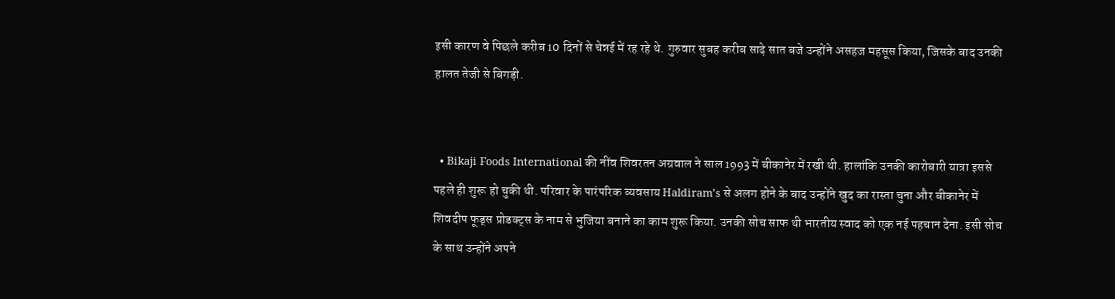इसी कारण वे पिछले करीब 10 दिनों से चेन्नई में रह रहे थे. गुरुवार सुबह करीब साढ़े सात बजे उन्होंने असहज महसूस किया, जिसके बाद उनकी हालत तेजी से बिगड़ी.


  • Bikaji Foods International की नींव शिवरतन अग्रवाल ने साल 1993 में बीकानेर में रखी थी. हालांकि उनकी कारोबारी यात्रा इससे पहले ही शुरू हो चुकी थी. परिवार के पारंपरिक व्यवसाय Haldiram’s से अलग होने के बाद उन्होंने खुद का रास्ता चुना और बीकानेर में शिवदीप फूड्स प्रोडक्ट्स के नाम से भुजिया बनाने का काम शुरू किया. उनकी सोच साफ थी भारतीय स्वाद को एक नई पहचान देना. इसी सोच के साथ उन्होंने अपने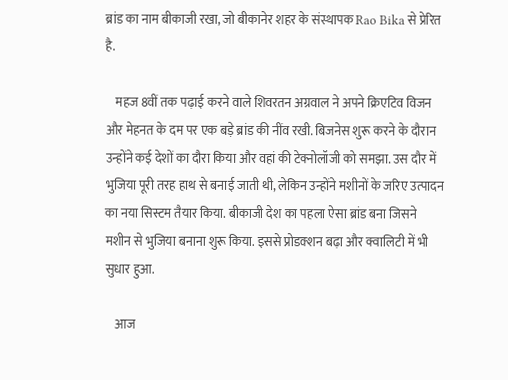ब्रांड का नाम बीकाजी रखा, जो बीकानेर शहर के संस्थापक Rao Bika से प्रेरित है.

    महज 8वीं तक पढ़ाई करने वाले शिवरतन अग्रवाल ने अपने क्रिएटिव विजन और मेहनत के दम पर एक बड़े ब्रांड की नींव रखी. बिजनेस शुरू करने के दौरान उन्होंने कई देशों का दौरा किया और वहां की टेक्नोलॉजी को समझा. उस दौर में भुजिया पूरी तरह हाथ से बनाई जाती थी, लेकिन उन्होंने मशीनों के जरिए उत्पादन का नया सिस्टम तैयार किया. बीकाजी देश का पहला ऐसा ब्रांड बना जिसने मशीन से भुजिया बनाना शुरू किया. इससे प्रोडक्शन बढ़ा और क्वालिटी में भी सुधार हुआ.

    आज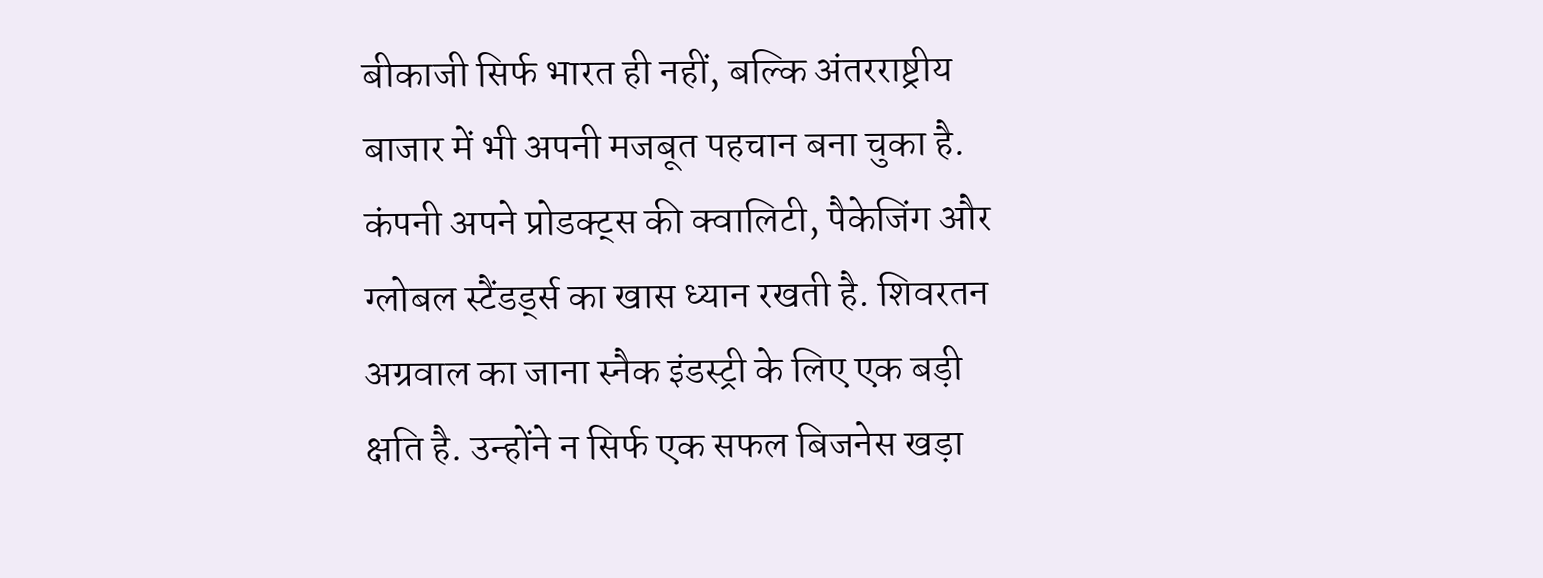बीकाजी सिर्फ भारत ही नहीं, बल्कि अंतरराष्ट्रीय बाजार में भी अपनी मजबूत पहचान बना चुका है. कंपनी अपने प्रोडक्ट्स की क्वालिटी, पैकेजिंग और ग्लोबल स्टैंडर्ड्स का खास ध्यान रखती है. शिवरतन अग्रवाल का जाना स्नैक इंडस्ट्री के लिए एक बड़ी क्षति है. उन्होंने न सिर्फ एक सफल बिजनेस खड़ा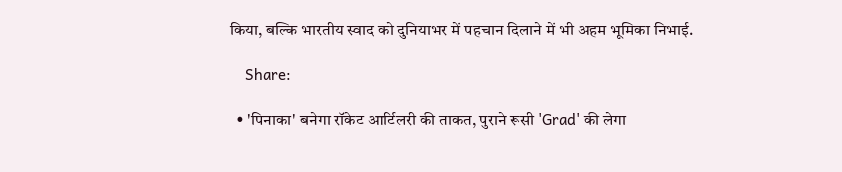किया, बल्कि भारतीय स्वाद को दुनियाभर में पहचान दिलाने में भी अहम भूमिका निभाई.

    Share:

  • 'पिनाका' बनेगा रॉकेट आर्टिलरी की ताकत, पुराने रूसी 'Grad' की लेगा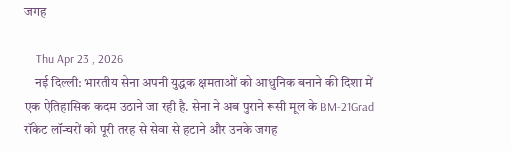जगह

    Thu Apr 23 , 2026
    नई दिल्ली: भारतीय सेना अपनी युद्धक क्षमताओं को आधुनिक बनाने की दिशा में एक ऐतिहासिक कदम उठाने जा रही है. सेना ने अब पुराने रूसी मूल के BM-21Grad रॉकेट लॉन्चरों को पूरी तरह से सेवा से हटाने और उनके जगह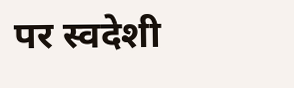पर स्वदेशी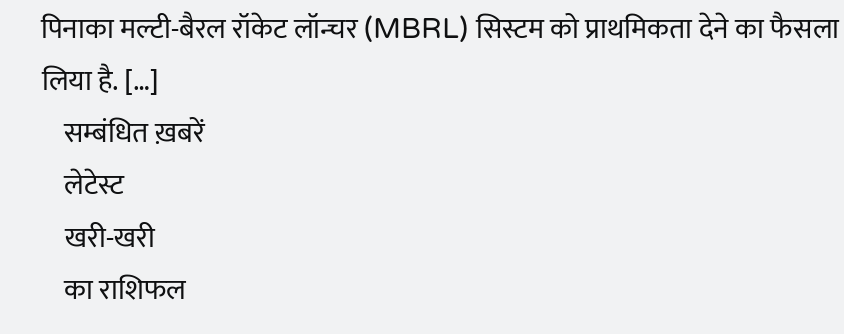पिनाका मल्टी-बैरल रॉकेट लॉन्चर (MBRL) सिस्टम को प्राथमिकता देने का फैसला लिया है. […]
    सम्बंधित ख़बरें
    लेटेस्ट
    खरी-खरी
    का राशिफल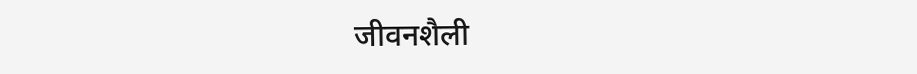जीवनशैली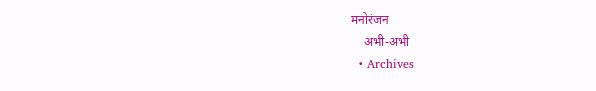मनोरंजन
    अभी-अभी
  • Archives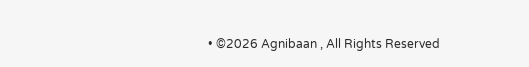• ©2026 Agnibaan , All Rights Reserved